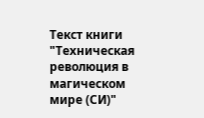Текст книги "Техническая революция в магическом мире (СИ)"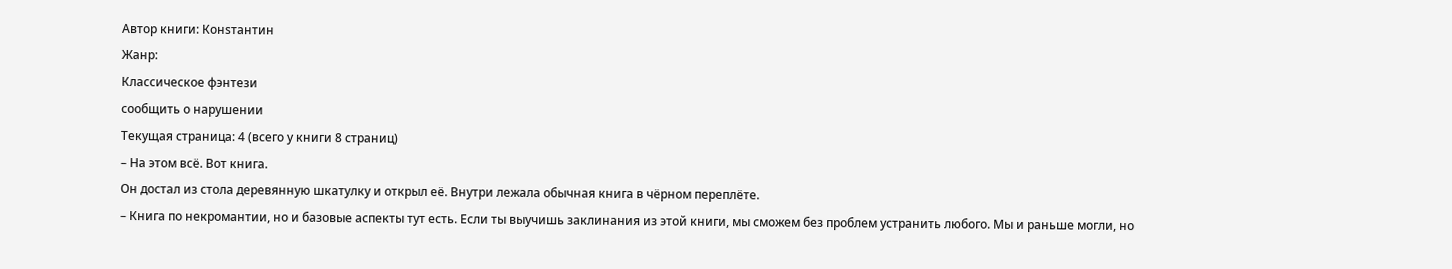Автор книги: Конsтантин
Жанр:
Классическое фэнтези
сообщить о нарушении
Текущая страница: 4 (всего у книги 8 страниц)
– На этом всë. Вот книга.
Он достал из стола деревянную шкатулку и открыл еë. Внутри лежала обычная книга в чëрном переплëте.
– Книга по некромантии, но и базовые аспекты тут есть. Если ты выучишь заклинания из этой книги, мы сможем без проблем устранить любого. Мы и раньше могли, но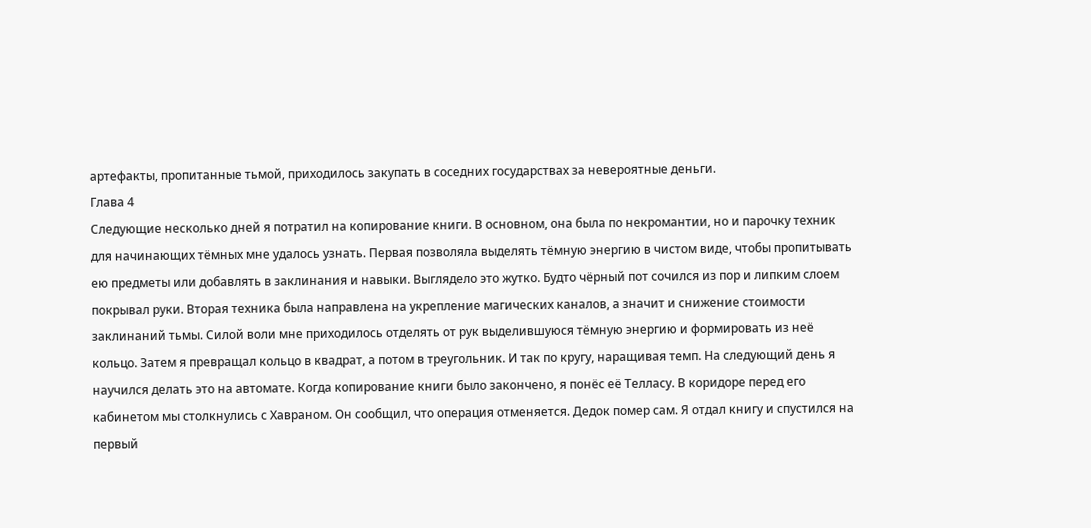артефакты, пропитанные тьмой, приходилось закупать в соседних государствах за невероятные деньги.
Глава 4
Следующие несколько дней я потратил на копирование книги. В основном, она была по некромантии, но и парочку техник для начинающих тëмных мне удалось узнать. Первая позволяла выделять тëмную энергию в чистом виде, чтобы пропитывать ею предметы или добавлять в заклинания и навыки. Выглядело это жутко. Будто чëрный пот сочился из пор и липким слоем покрывал руки. Вторая техника была направлена на укрепление магических каналов, а значит и снижение стоимости заклинаний тьмы. Силой воли мне приходилось отделять от рук выделившуюся тëмную энергию и формировать из неë кольцо. Затем я превращал кольцо в квадрат, а потом в треугольник. И так по кругу, наращивая темп. На следующий день я научился делать это на автомате. Когда копирование книги было закончено, я понëс еë Телласу. В коридоре перед его кабинетом мы столкнулись с Хавраном. Он сообщил, что операция отменяется. Дедок помер сам. Я отдал книгу и спустился на первый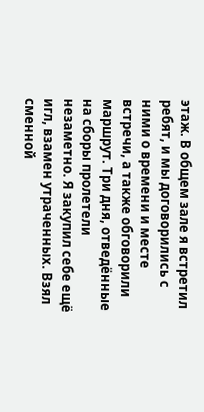этаж. В общем зале я встретил ребят, и мы договорились с ними о времени и месте встречи, а также обговорили маршрут. Три дня, отведëнные на сборы пролетели незаметно. Я закупил себе ещë игл, взамен утраченных. Взял сменной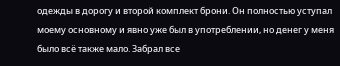одежды в дорогу и второй комплект брони. Он полностью уступал моему основному и явно уже был в употреблении, но денег у меня было всë также мало. Забрал все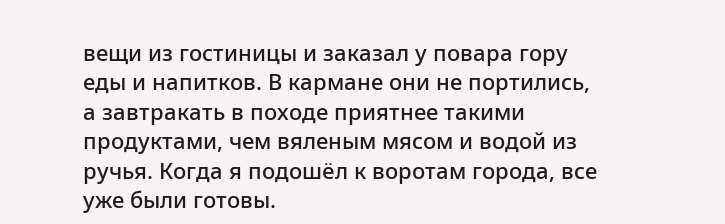вещи из гостиницы и заказал у повара гору еды и напитков. В кармане они не портились, а завтракать в походе приятнее такими продуктами, чем вяленым мясом и водой из ручья. Когда я подошëл к воротам города, все уже были готовы.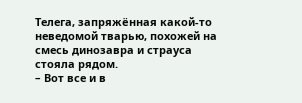Телега, запряжëнная какой-то неведомой тварью, похожей на смесь динозавра и страуса стояла рядом.
– Вот все и в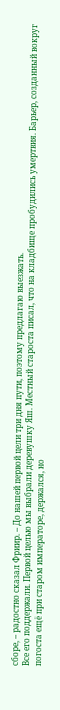сборе, – радостно сказал Фриир. – До нашей первой цели три дня пути, поэтому предлагаю выезжать.
Все его поддержали. Первой целью мы выбрали деревушку Яш. Местный староста писал, что на кладбище пробудились умертвия. Барьер, созданный вокруг погоста ещë при старом императоре, держался, но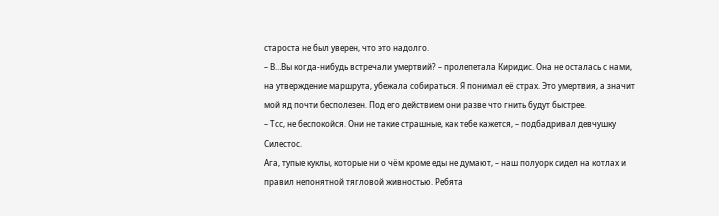староста не был уверен, что это надолго.
– В…Вы когда-нибудь встречали умертвий? – пролепетала Киридис. Она не осталась с нами, на утверждение маршрута, убежала собираться. Я понимал еë страх. Это умертвия, а значит мой яд почти бесполезен. Под его действием они разве что гнить будут быстрее.
– Тсс, не беспокойся. Они не такие страшные, как тебе кажется, – подбадривал девчушку Силестос.
Ага, тупые куклы, которые ни о чëм кроме еды не думают, – наш полуорк сидел на котлах и правил непонятной тягловой живностью. Ребята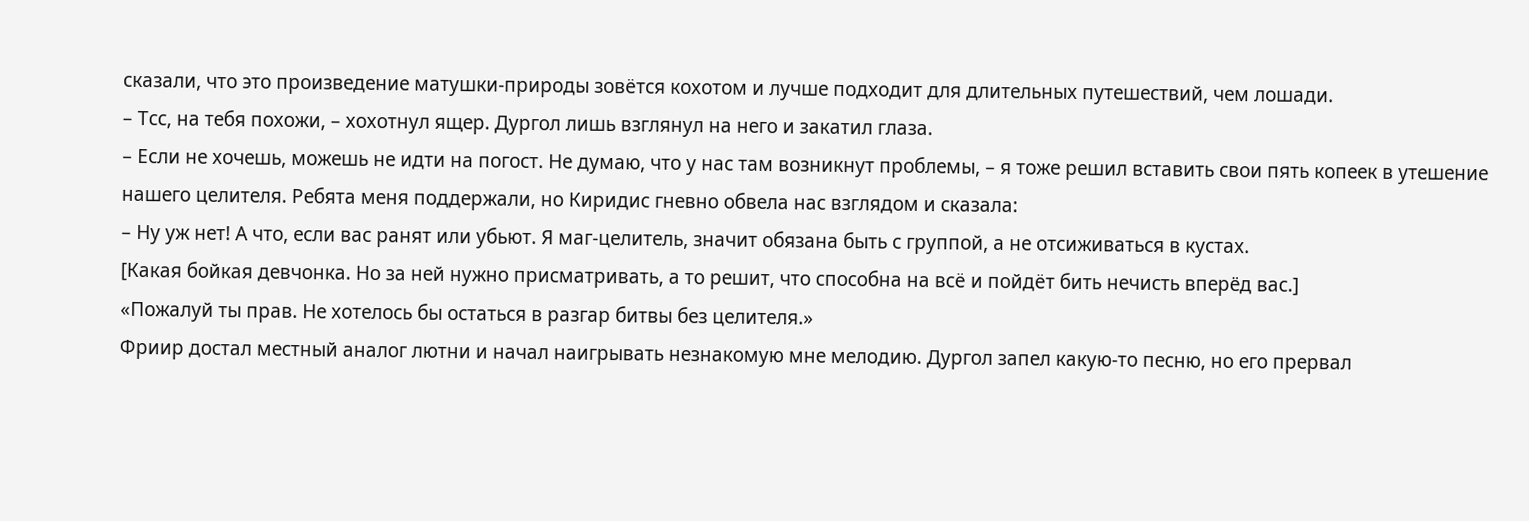сказали, что это произведение матушки-природы зовëтся кохотом и лучше подходит для длительных путешествий, чем лошади.
– Тсс, на тебя похожи, – хохотнул ящер. Дургол лишь взглянул на него и закатил глаза.
– Если не хочешь, можешь не идти на погост. Не думаю, что у нас там возникнут проблемы, – я тоже решил вставить свои пять копеек в утешение нашего целителя. Ребята меня поддержали, но Киридис гневно обвела нас взглядом и сказала:
– Ну уж нет! А что, если вас ранят или убьют. Я маг-целитель, значит обязана быть с группой, а не отсиживаться в кустах.
[Какая бойкая девчонка. Но за ней нужно присматривать, а то решит, что способна на всë и пойдëт бить нечисть вперёд вас.]
«Пожалуй ты прав. Не хотелось бы остаться в разгар битвы без целителя.»
Фриир достал местный аналог лютни и начал наигрывать незнакомую мне мелодию. Дургол запел какую-то песню, но его прервал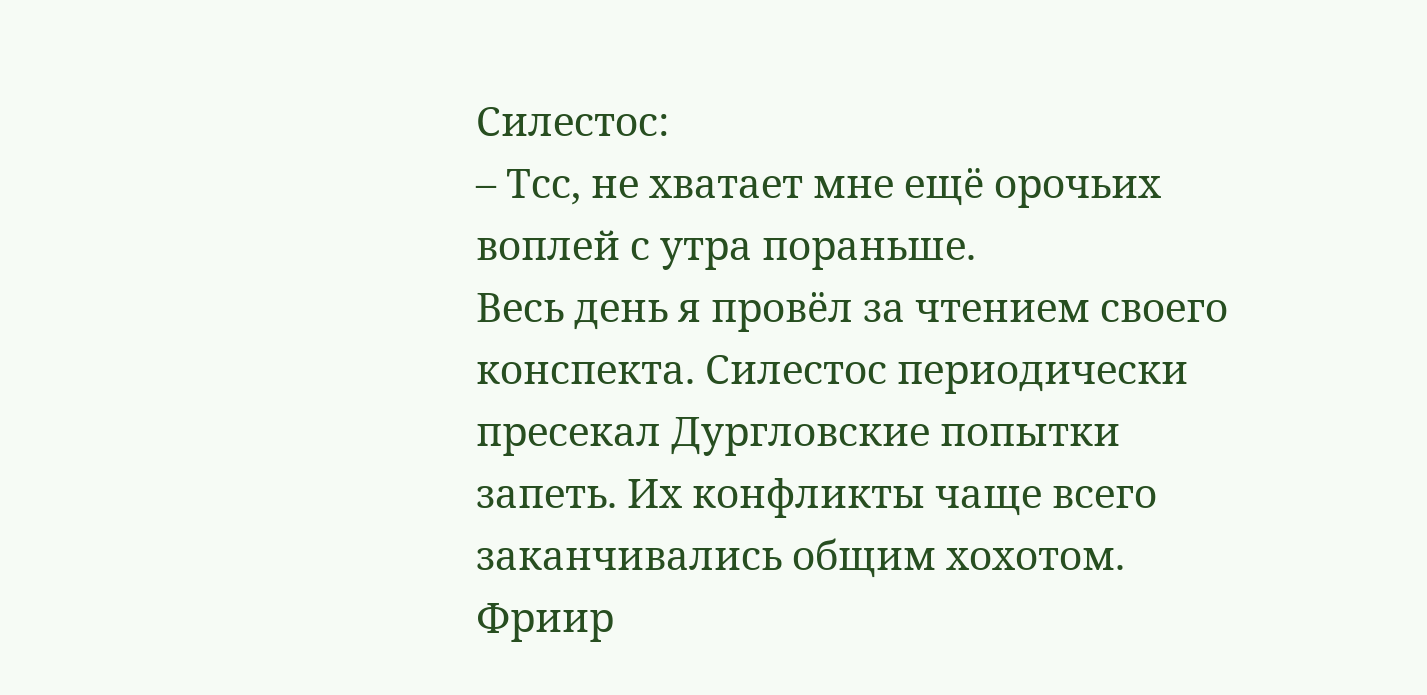Силестос:
– Тсс, не хватает мне ещë орочьих воплей с утра пораньше.
Весь день я провëл за чтением своего конспекта. Силестос периодически пресекал Дургловские попытки запеть. Их конфликты чаще всего заканчивались общим хохотом. Фриир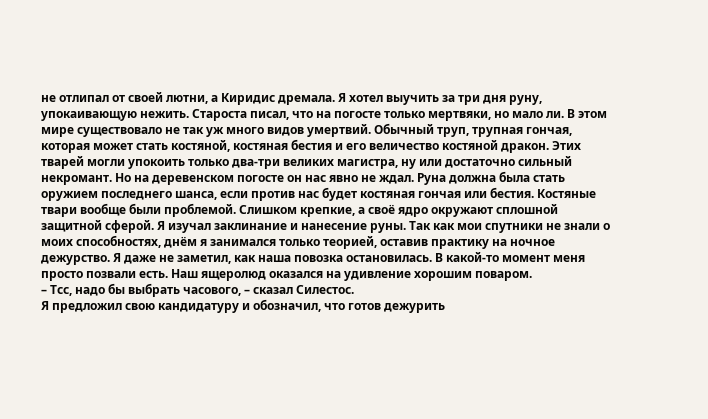не отлипал от своей лютни, а Киридис дремала. Я хотел выучить за три дня руну, упокаивающую нежить. Староста писал, что на погосте только мертвяки, но мало ли. В этом мире существовало не так уж много видов умертвий. Обычный труп, трупная гончая, которая может стать костяной, костяная бестия и его величество костяной дракон. Этих тварей могли упокоить только два-три великих магистра, ну или достаточно сильный некромант. Но на деревенском погосте он нас явно не ждал. Руна должна была стать оружием последнего шанса, если против нас будет костяная гончая или бестия. Костяные твари вообще были проблемой. Слишком крепкие, а своë ядро окружают сплошной защитной сферой. Я изучал заклинание и нанесение руны. Так как мои спутники не знали о моих способностях, днëм я занимался только теорией, оставив практику на ночное дежурство. Я даже не заметил, как наша повозка остановилась. В какой-то момент меня просто позвали есть. Наш ящеролюд оказался на удивление хорошим поваром.
– Тсс, надо бы выбрать часового, – сказал Силестос.
Я предложил свою кандидатуру и обозначил, что готов дежурить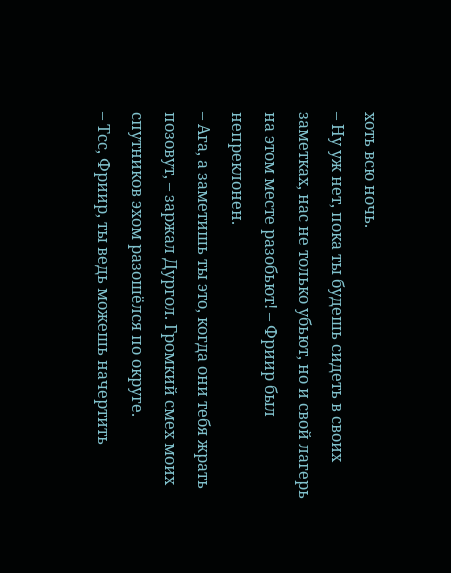хоть всю ночь.
– Ну уж нет, пока ты будешь сидеть в своих заметках, нас не только убьют, но и свой лагерь на этом месте разобьют! – Фриир был непреклонен.
– Ага, а заметишь ты это, когда они тебя жрать позовут, – заржал Дургол. Громкий смех моих спутников эхом разошëлся по округе.
– Тсс, Фриир, ты ведь можешь начертить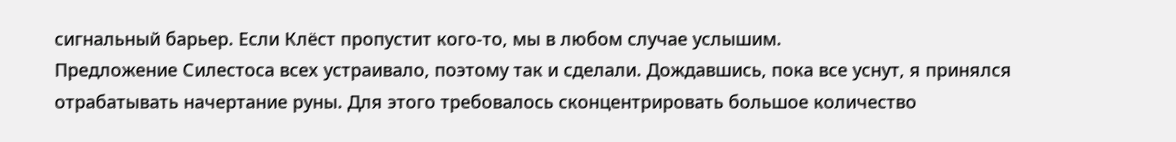сигнальный барьер. Если Клëст пропустит кого-то, мы в любом случае услышим.
Предложение Силестоса всех устраивало, поэтому так и сделали. Дождавшись, пока все уснут, я принялся отрабатывать начертание руны. Для этого требовалось сконцентрировать большое количество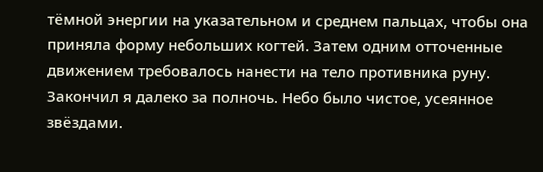тëмной энергии на указательном и среднем пальцах, чтобы она приняла форму небольших когтей. Затем одним отточенные движением требовалось нанести на тело противника руну. Закончил я далеко за полночь. Небо было чистое, усеянное звëздами.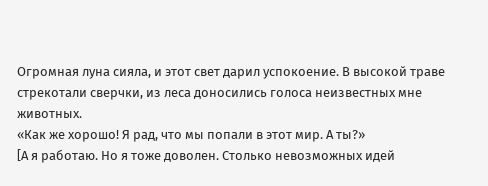Огромная луна сияла, и этот свет дарил успокоение. В высокой траве стрекотали сверчки, из леса доносились голоса неизвестных мне животных.
«Как же хорошо! Я рад, что мы попали в этот мир. А ты?»
[А я работаю. Но я тоже доволен. Столько невозможных идей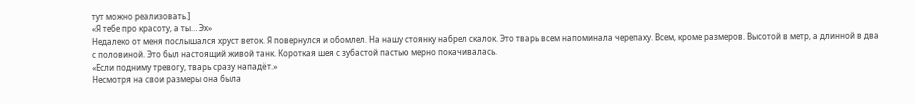тут можно реализовать.]
«Я тебе про красоту, а ты… Эх»
Недалеко от меня послышался хруст веток. Я повернулся и обомлел. На нашу стоянку набрел скалок. Это тварь всем напоминала черепаху. Всем, кроме размеров. Высотой в метр, а длинной в два с половиной. Это был настоящий живой танк. Короткая шея с зубастой пастью мерно покачивалась.
«Если подниму тревогу, тварь сразу нападëт.»
Несмотря на свои размеры она была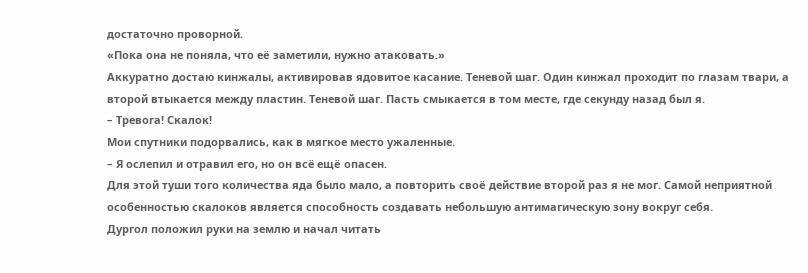достаточно проворной.
«Пока она не поняла, что еë заметили, нужно атаковать.»
Аккуратно достаю кинжалы, активировав ядовитое касание. Теневой шаг. Один кинжал проходит по глазам твари, а второй втыкается между пластин. Теневой шаг. Пасть смыкается в том месте, где секунду назад был я.
– Тревога! Скалок!
Мои спутники подорвались, как в мягкое место ужаленные.
– Я ослепил и отравил его, но он всё ещë опасен.
Для этой туши того количества яда было мало, а повторить своë действие второй раз я не мог. Самой неприятной особенностью скалоков является способность создавать небольшую антимагическую зону вокруг себя.
Дургол положил руки на землю и начал читать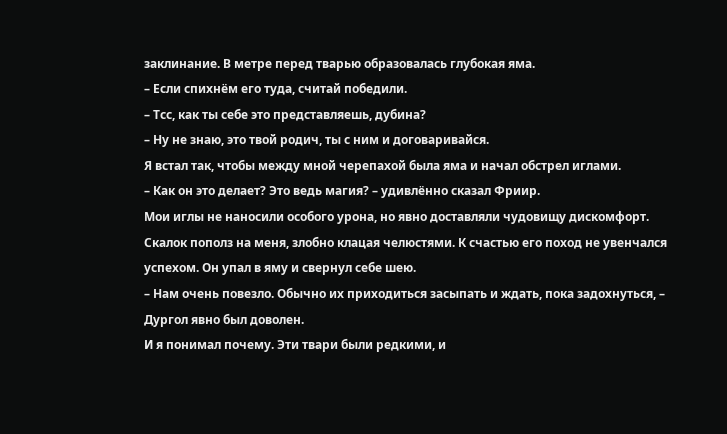заклинание. В метре перед тварью образовалась глубокая яма.
– Если спихнëм его туда, считай победили.
– Тсс, как ты себе это представляешь, дубина?
– Ну не знаю, это твой родич, ты с ним и договаривайся.
Я встал так, чтобы между мной черепахой была яма и начал обстрел иглами.
– Как он это делает? Это ведь магия? – удивлённо сказал Фриир.
Мои иглы не наносили особого урона, но явно доставляли чудовищу дискомфорт.
Скалок пополз на меня, злобно клацая челюстями. К счастью его поход не увенчался успехом. Он упал в яму и свернул себе шею.
– Нам очень повезло. Обычно их приходиться засыпать и ждать, пока задохнуться, – Дургол явно был доволен.
И я понимал почему. Эти твари были редкими, и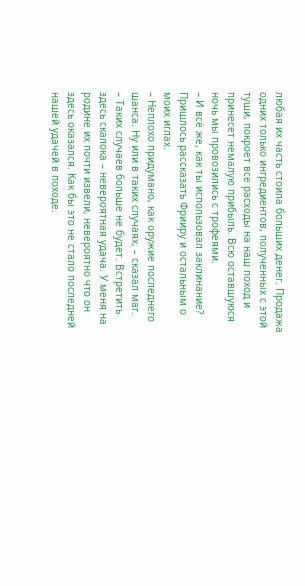любая их часть стоила больших денег. Продажа одних только ингредиентов, полученных с этой туши, покроет все расходы на наш поход и принесет немалую прибыль. Всю оставшуюся ночь мы провозились с трофеями.
– И всë же, как ты использовал заклинание?
Пришлось рассказать Фрииру и остальным о моих иглах.
– Неплохо придумано, как оружие последнего шанса. Ну или в таких случаях, – сказал маг.
– Таких случаев больше не будет. Встретить здесь скалока – невероятная удача. У меня на родине их почти извели, невероятно что он здесь оказался. Как бы это не стало последней нашей удачей в походе.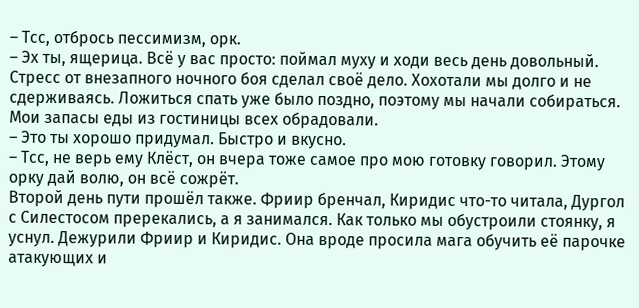– Тсс, отбрось пессимизм, орк.
– Эх ты, ящерица. Всë у вас просто: поймал муху и ходи весь день довольный.
Стресс от внезапного ночного боя сделал своë дело. Хохотали мы долго и не сдерживаясь. Ложиться спать уже было поздно, поэтому мы начали собираться. Мои запасы еды из гостиницы всех обрадовали.
– Это ты хорошо придумал. Быстро и вкусно.
– Тсс, не верь ему Клëст, он вчера тоже самое про мою готовку говорил. Этому орку дай волю, он всë сожрëт.
Второй день пути прошëл также. Фриир бренчал, Киридис что-то читала, Дургол с Силестосом пререкались, а я занимался. Как только мы обустроили стоянку, я уснул. Дежурили Фриир и Киридис. Она вроде просила мага обучить еë парочке атакующих и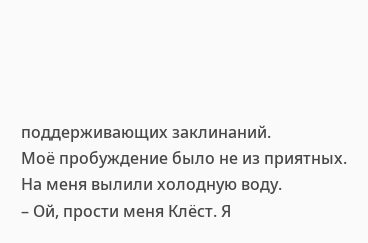поддерживающих заклинаний.
Моë пробуждение было не из приятных. На меня вылили холодную воду.
– Ой, прости меня Клëст. Я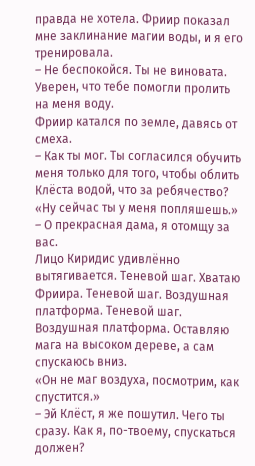правда не хотела. Фриир показал мне заклинание магии воды, и я его тренировала.
– Не беспокойся. Ты не виновата. Уверен, что тебе помогли пролить на меня воду.
Фриир катался по земле, давясь от смеха.
– Как ты мог. Ты согласился обучить меня только для того, чтобы облить Клëста водой, что за ребячество?
«Ну сейчас ты у меня попляшешь.»
– О прекрасная дама, я отомщу за вас.
Лицо Киридис удивлённо вытягивается. Теневой шаг. Хватаю Фриира. Теневой шаг. Воздушная платформа. Теневой шаг. Воздушная платформа. Оставляю мага на высоком дереве, а сам спускаюсь вниз.
«Он не маг воздуха, посмотрим, как спустится.»
– Эй Клëст, я же пошутил. Чего ты сразу. Как я, по-твоему, спускаться должен?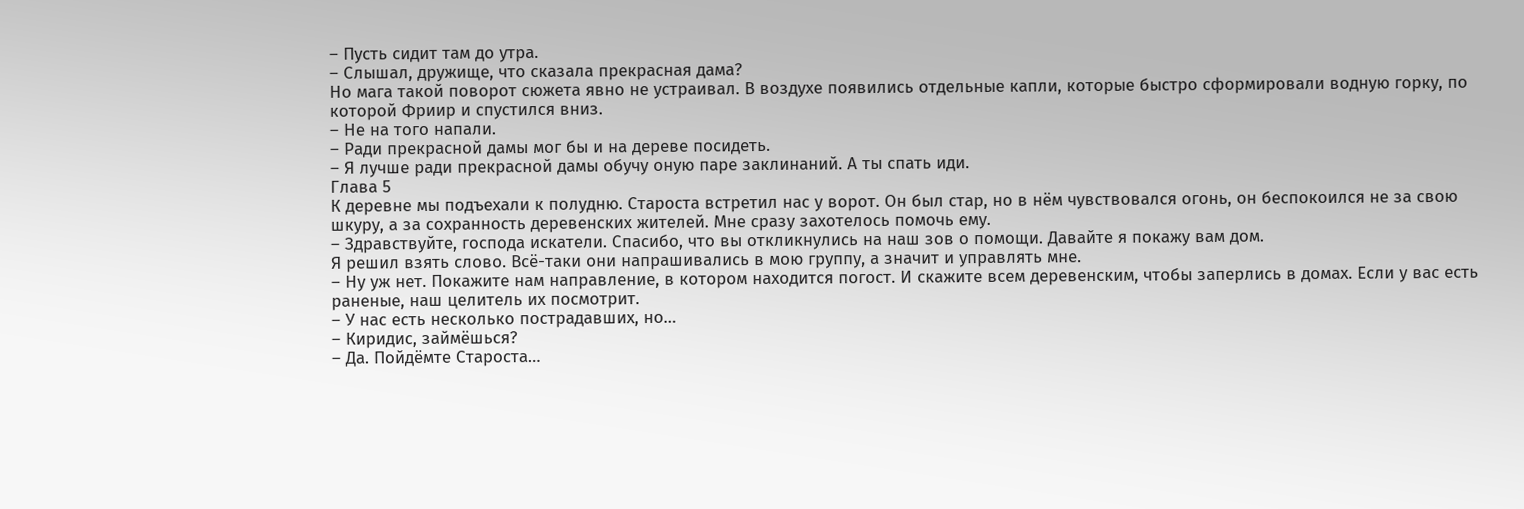– Пусть сидит там до утра.
– Слышал, дружище, что сказала прекрасная дама?
Но мага такой поворот сюжета явно не устраивал. В воздухе появились отдельные капли, которые быстро сформировали водную горку, по которой Фриир и спустился вниз.
– Не на того напали.
– Ради прекрасной дамы мог бы и на дереве посидеть.
– Я лучше ради прекрасной дамы обучу оную паре заклинаний. А ты спать иди.
Глава 5
К деревне мы подъехали к полудню. Староста встретил нас у ворот. Он был стар, но в нëм чувствовался огонь, он беспокоился не за свою шкуру, а за сохранность деревенских жителей. Мне сразу захотелось помочь ему.
– Здравствуйте, господа искатели. Спасибо, что вы откликнулись на наш зов о помощи. Давайте я покажу вам дом.
Я решил взять слово. Всë-таки они напрашивались в мою группу, а значит и управлять мне.
– Ну уж нет. Покажите нам направление, в котором находится погост. И скажите всем деревенским, чтобы заперлись в домах. Если у вас есть раненые, наш целитель их посмотрит.
– У нас есть несколько пострадавших, но…
– Киридис, займëшься?
– Да. Пойдëмте Староста…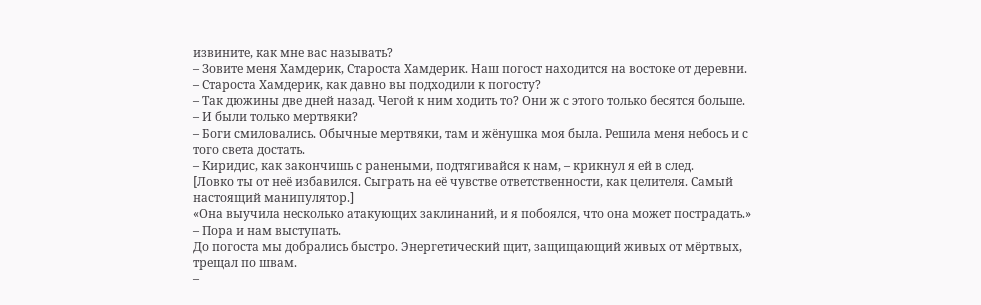извините, как мне вас называть?
– Зовите меня Хамдерик, Староста Хамдерик. Наш погост находится на востоке от деревни.
– Староста Хамдерик, как давно вы подходили к погосту?
– Так дюжины две дней назад. Чегой к ним ходить то? Они ж с этого только бесятся больше.
– И были только мертвяки?
– Боги смиловались. Обычные мертвяки, там и жëнушка моя была. Решила меня небось и с того света достать.
– Киридис, как закончишь с ранеными, подтягивайся к нам, – крикнул я ей в след.
[Ловко ты от неë избавился. Сыграть на еë чувстве ответственности, как целителя. Самый настоящий манипулятор.]
«Она выучила несколько атакующих заклинаний, и я побоялся, что она может пострадать.»
– Пора и нам выступать.
До погоста мы добрались быстро. Энергетический щит, защищающий живых от мëртвых, трещал по швам.
–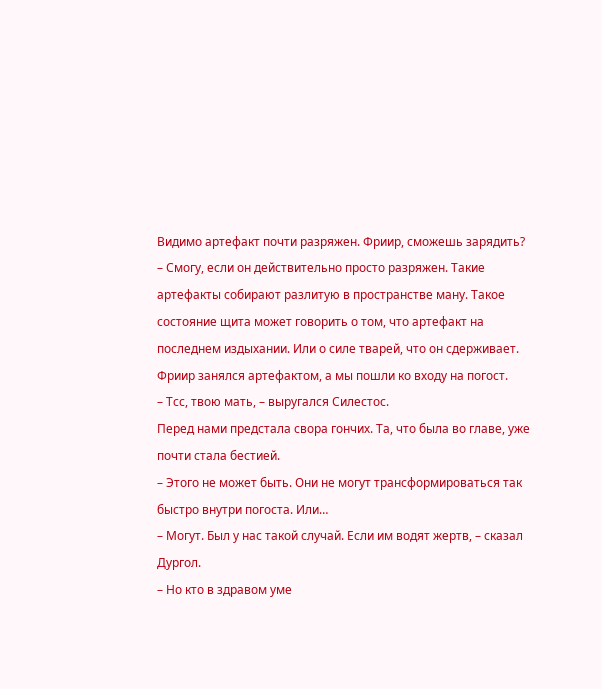Видимо артефакт почти разряжен. Фриир, сможешь зарядить?
– Смогу, если он действительно просто разряжен. Такие артефакты собирают разлитую в пространстве ману. Такое состояние щита может говорить о том, что артефакт на последнем издыхании. Или о силе тварей, что он сдерживает.
Фриир занялся артефактом, а мы пошли ко входу на погост.
– Тсс, твою мать, – выругался Силестос.
Перед нами предстала свора гончих. Та, что была во главе, уже почти стала бестией.
– Этого не может быть. Они не могут трансформироваться так быстро внутри погоста. Или…
– Могут. Был у нас такой случай. Если им водят жертв, – сказал Дургол.
– Но кто в здравом уме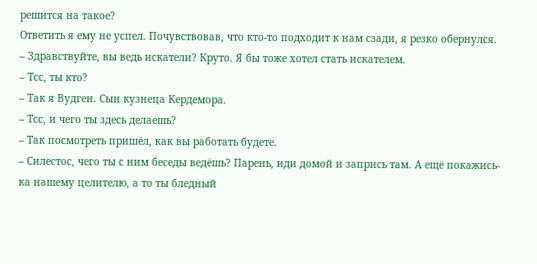решится на такое?
Ответить я ему не успел. Почувствовав, что кто-то подходит к нам сзади, я резко обернулся.
– Здравствуйте, вы ведь искатели? Круто. Я бы тоже хотел стать искателем.
– Тсс, ты кто?
– Так я Вудген. Сын кузнеца Кердемора.
– Тсс, и чего ты здесь делаешь?
– Так посмотреть пришëл, как вы работать будете.
– Силестос, чего ты с ним беседы ведëшь? Парень, иди домой и запрись там. А ещë покажись-ка нашему целителю, а то ты бледный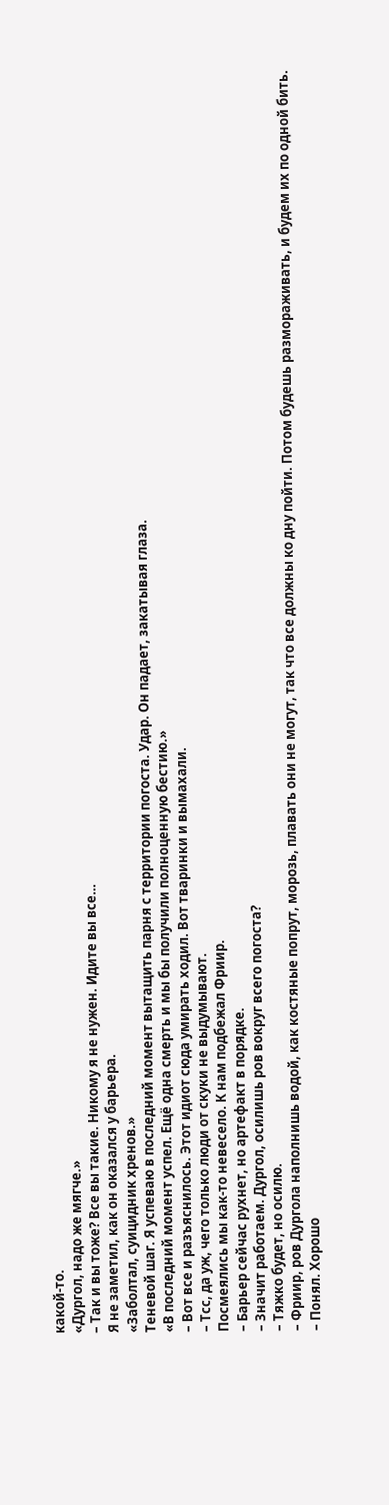какой-то.
«Дургол, надо же мягче.»
– Так и вы тоже? Все вы такие. Никому я не нужен. Идите вы все…
Я не заметил, как он оказался у барьера.
«Заболтал, суицидник хренов.»
Теневой шаг. Я успеваю в последний момент вытащить парня с территории погоста. Удар. Он падает, закатывая глаза.
«В последний момент успел. Ещë одна смерть и мы бы получили полноценную бестию.»
– Вот все и разъяснилось. Этот идиот сюда умирать ходил. Вот тваринки и вымахали.
– Тсс, да уж, чего только люди от скуки не выдумывают.
Посмеялись мы как-то невесело. К нам подбежал Фриир.
– Барьер сейчас рухнет, но артефакт в порядке.
– Значит работаем. Дургол, осилишь ров вокруг всего погоста?
– Тяжко будет, но осилю.
– Фриир, ров Дургола наполнишь водой, как костяные попрут, морозь, плавать они не могут, так что все должны ко дну пойти. Потом будешь размораживать, и будем их по одной бить.
– Понял. Хорошо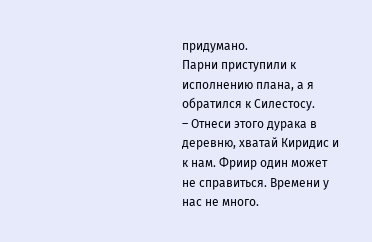придумано.
Парни приступили к исполнению плана, а я обратился к Силестосу.
– Отнеси этого дурака в деревню, хватай Киридис и к нам. Фриир один может не справиться. Времени у нас не много.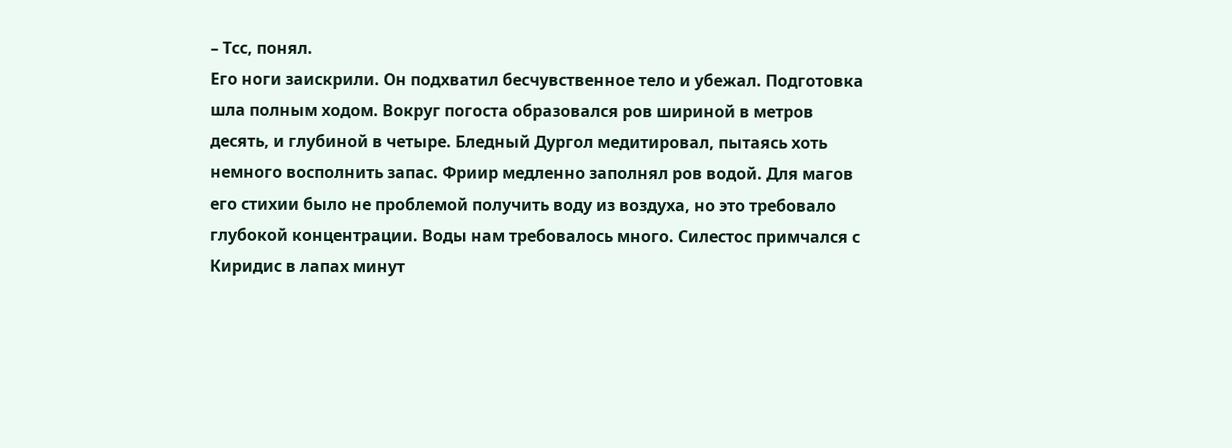– Тсс, понял.
Его ноги заискрили. Он подхватил бесчувственное тело и убежал. Подготовка шла полным ходом. Вокруг погоста образовался ров шириной в метров десять, и глубиной в четыре. Бледный Дургол медитировал, пытаясь хоть немного восполнить запас. Фриир медленно заполнял ров водой. Для магов его стихии было не проблемой получить воду из воздуха, но это требовало глубокой концентрации. Воды нам требовалось много. Силестос примчался с Киридис в лапах минут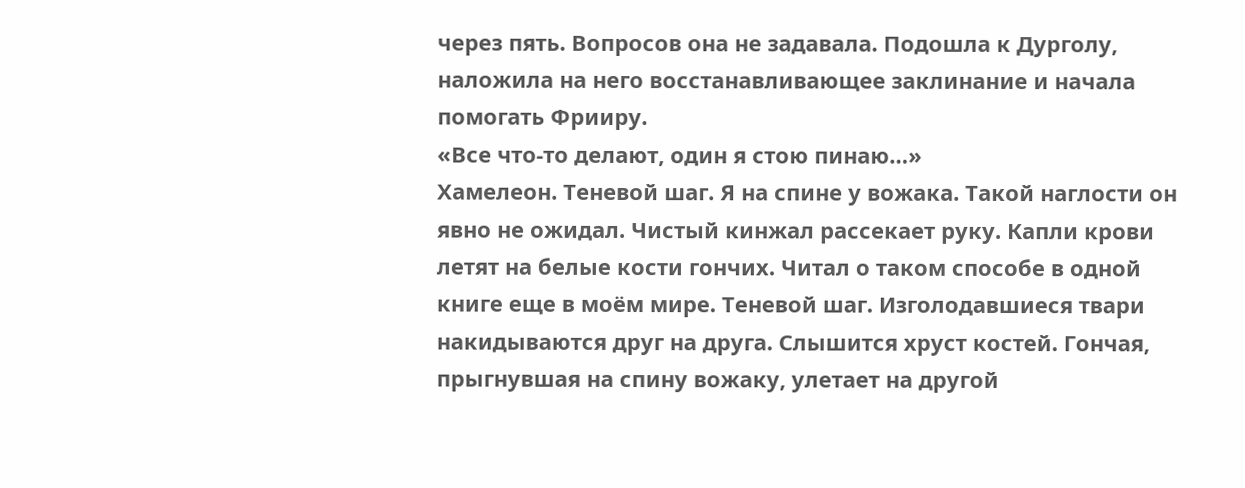через пять. Вопросов она не задавала. Подошла к Дурголу, наложила на него восстанавливающее заклинание и начала помогать Фрииру.
«Все что-то делают, один я стою пинаю…»
Хамелеон. Теневой шаг. Я на спине у вожака. Такой наглости он явно не ожидал. Чистый кинжал рассекает руку. Капли крови летят на белые кости гончих. Читал о таком способе в одной книге еще в моëм мире. Теневой шаг. Изголодавшиеся твари накидываются друг на друга. Слышится хруст костей. Гончая, прыгнувшая на спину вожаку, улетает на другой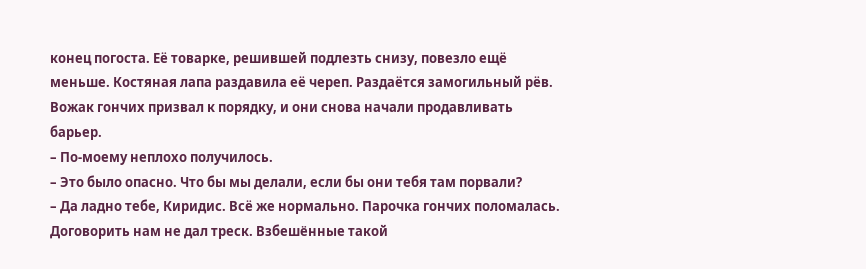конец погоста. Еë товарке, решившей подлезть снизу, повезло ещë меньше. Костяная лапа раздавила еë череп. Раздаëтся замогильный рëв. Вожак гончих призвал к порядку, и они снова начали продавливать барьер.
– По-моему неплохо получилось.
– Это было опасно. Что бы мы делали, если бы они тебя там порвали?
– Да ладно тебе, Киридис. Всë же нормально. Парочка гончих поломалась.
Договорить нам не дал треск. Взбешённые такой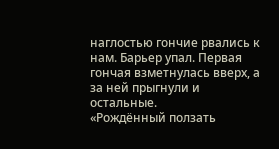наглостью гончие рвались к нам. Барьер упал. Первая гончая взметнулась вверх, а за ней прыгнули и остальные.
«Рождëнный ползать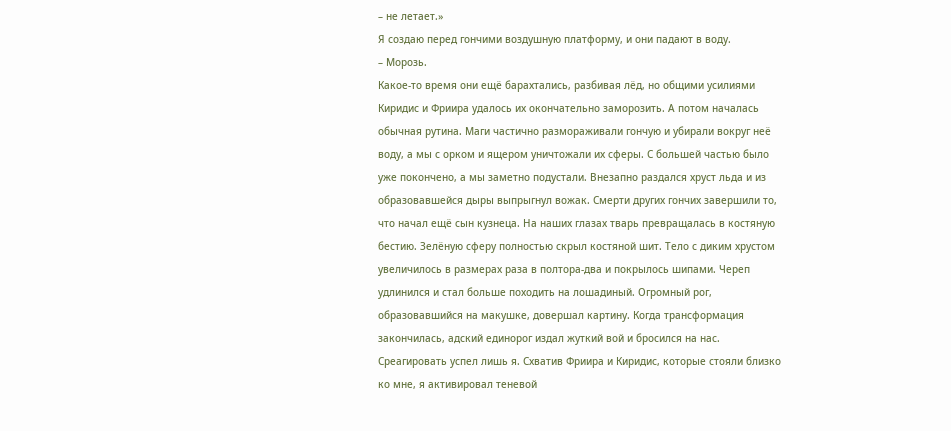– не летает.»
Я создаю перед гончими воздушную платформу, и они падают в воду.
– Морозь.
Какое-то время они ещë барахтались, разбивая лëд, но общими усилиями Киридис и Фриира удалось их окончательно заморозить. А потом началась обычная рутина. Маги частично размораживали гончую и убирали вокруг неë воду, а мы с орком и ящером уничтожали их сферы. С большей частью было уже покончено, а мы заметно подустали. Внезапно раздался хруст льда и из образовавшейся дыры выпрыгнул вожак. Смерти других гончих завершили то, что начал ещë сын кузнеца. На наших глазах тварь превращалась в костяную бестию. Зелëную сферу полностью скрыл костяной шит. Тело с диким хрустом увеличилось в размерах раза в полтора-два и покрылось шипами. Череп удлинился и стал больше походить на лошадиный. Огромный рог, образовавшийся на макушке, довершал картину. Когда трансформация закончилась, адский единорог издал жуткий вой и бросился на нас. Среагировать успел лишь я. Схватив Фриира и Киридис, которые стояли близко ко мне, я активировал теневой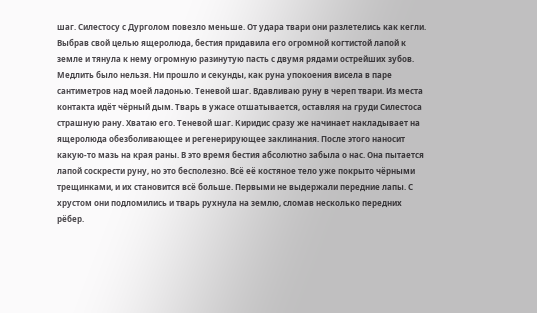шаг. Силестосу с Дурголом повезло меньше. От удара твари они разлетелись как кегли. Выбрав свой целью ящеролюда, бестия придавила его огромной когтистой лапой к земле и тянула к нему огромную разинутую пасть с двумя рядами острейших зубов. Медлить было нельзя. Ни прошло и секунды, как руна упокоения висела в паре сантиметров над моей ладонью. Теневой шаг. Вдавливаю руну в череп твари. Из места контакта идëт чëрный дым. Тварь в ужасе отшатывается, оставляя на груди Силестоса страшную рану. Хватаю его. Теневой шаг. Киридис сразу же начинает накладывает на ящеролюда обезболивающее и регенерирующее заклинания. После этого наносит какую-то мазь на края раны. В это время бестия абсолютно забыла о нас. Она пытается лапой соскрести руну, но это бесполезно. Всë еë костяное тело уже покрыто чëрными трещинками, и их становится всë больше. Первыми не выдержали передние лапы. С хрустом они подломились и тварь рухнула на землю, сломав несколько передних рëбер.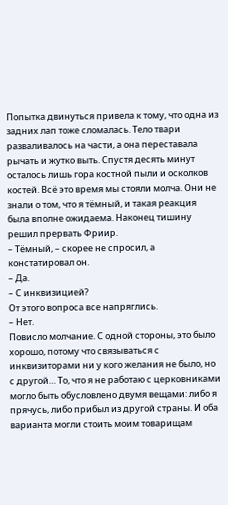Попытка двинуться привела к тому, что одна из задних лап тоже сломалась. Тело твари разваливалось на части, а она переставала рычать и жутко выть. Спустя десять минут осталось лишь гора костной пыли и осколков костей. Всë это время мы стояли молча. Они не знали о том, что я тëмный, и такая реакция была вполне ожидаема. Наконец тишину решил прервать Фриир.
– Тëмный, – скорее не спросил, а констатировал он.
– Да.
– С инквизицией?
От этого вопроса все напряглись.
– Нет.
Повисло молчание. С одной стороны, это было хорошо, потому что связываться с инквизиторами ни у кого желания не было, но с другой… То, что я не работаю с церковниками могло быть обусловлено двумя вещами: либо я прячусь, либо прибыл из другой страны. И оба варианта могли стоить моим товарищам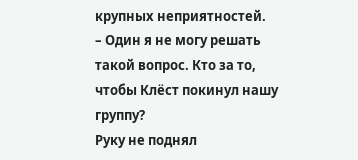крупных неприятностей.
– Один я не могу решать такой вопрос. Кто за то, чтобы Клëст покинул нашу группу?
Руку не поднял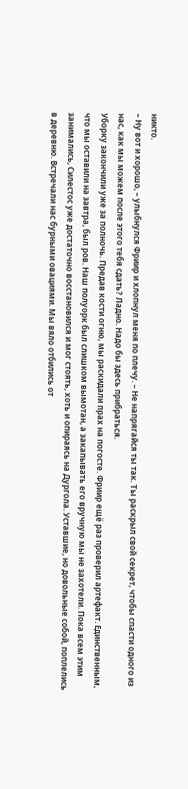никто.
– Ну вот и хорошо, – улыбнулся Фриир и хлопнул меня по плечу. – Не напрягайся ты так. Ты раскрыл свой секрет, чтобы спасти одного из нас, как мы можем после этого тебя сдать? Ладно. Надо бы здесь прибраться.
Уборку закончили уже за полночь. Предав кости огню, мы раскидали прах на погосте. Фриир ещë раз проверил артефакт. Единственным, что мы оставили на завтра, был ров. Наш полуорк был слишком вымотан, а закапывать его вручную мы не захотели. Пока всем этим занимались, Силестос уже достаточно восстановился и мог стоять, хоть и опираясь на Дургола. Уставшие, но довольные собой, поплелись в деревню. Встречали нас бурными овациями. Мы вяло отбились от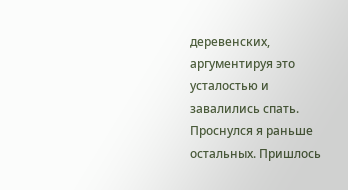деревенских, аргументируя это усталостью и завалились спать. Проснулся я раньше остальных. Пришлось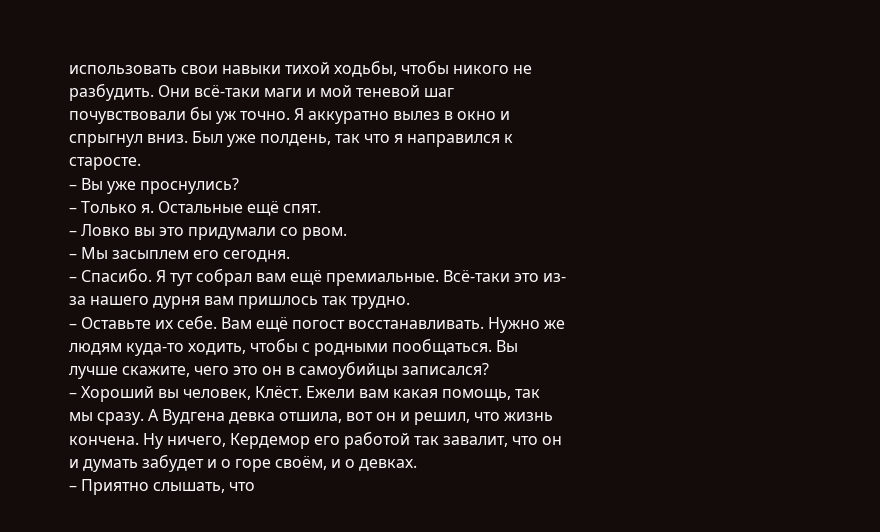использовать свои навыки тихой ходьбы, чтобы никого не разбудить. Они всё-таки маги и мой теневой шаг почувствовали бы уж точно. Я аккуратно вылез в окно и спрыгнул вниз. Был уже полдень, так что я направился к старосте.
– Вы уже проснулись?
– Только я. Остальные ещë спят.
– Ловко вы это придумали со рвом.
– Мы засыплем его сегодня.
– Спасибо. Я тут собрал вам ещë премиальные. Всë-таки это из-за нашего дурня вам пришлось так трудно.
– Оставьте их себе. Вам ещë погост восстанавливать. Нужно же людям куда-то ходить, чтобы с родными пообщаться. Вы лучше скажите, чего это он в самоубийцы записался?
– Хороший вы человек, Клëст. Ежели вам какая помощь, так мы сразу. А Вудгена девка отшила, вот он и решил, что жизнь кончена. Ну ничего, Кердемор его работой так завалит, что он и думать забудет и о горе своëм, и о девках.
– Приятно слышать, что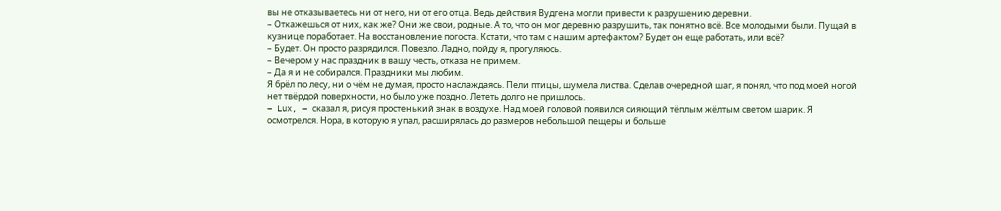вы не отказываетесь ни от него, ни от его отца. Ведь действия Вудгена могли привести к разрушению деревни.
– Откажешься от них, как же? Они же свои, родные. А то, что он мог деревню разрушить, так понятно всë. Все молодыми были. Пущай в кузнице поработает. На восстановление погоста. Кстати, что там с нашим артефактом? Будет он еще работать, или всë?
– Будет. Он просто разрядился. Повезло. Ладно, пойду я, прогуляюсь.
– Вечером у нас праздник в вашу честь, отказа не примем.
– Да я и не собирался. Праздники мы любим.
Я брëл по лесу, ни о чëм не думая, просто наслаждаясь. Пели птицы, шумела листва. Сделав очередной шаг, я понял, что под моей ногой нет твëрдой поверхности, но было уже поздно. Лететь долго не пришлось.
– Lux, – сказал я, рисуя простенький знак в воздухе. Над моей головой появился сияющий тëплым жëлтым светом шарик. Я осмотрелся. Нора, в которую я упал, расширялась до размеров небольшой пещеры и больше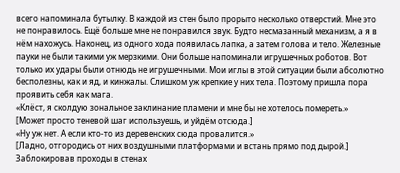всего напоминала бутылку. В каждой из стен было прорыто несколько отверстий. Мне это не понравилось. Ещë больше мне не понравился звук. Будто несмазанный механизм, а я в нëм нахожусь. Наконец, из одного хода появилась лапка, а затем голова и тело. Железные пауки не были такими уж мерзкими. Они больше напоминали игрушечных роботов. Вот только их удары были отнюдь не игрушечными. Мои иглы в этой ситуации были абсолютно бесполезны, как и яд, и кинжалы. Слишком уж крепкие у них тела. Поэтому пришла пора проявить себя как мага.
«Клëст, я сколдую зональное заклинание пламени и мне бы не хотелось помереть.»
[Может просто теневой шаг используешь, и уйдëм отсюда.]
«Ну уж нет. А если кто-то из деревенских сюда провалится.»
[Ладно, отгородись от них воздушными платформами и встань прямо под дырой.]
Заблокировав проходы в стенах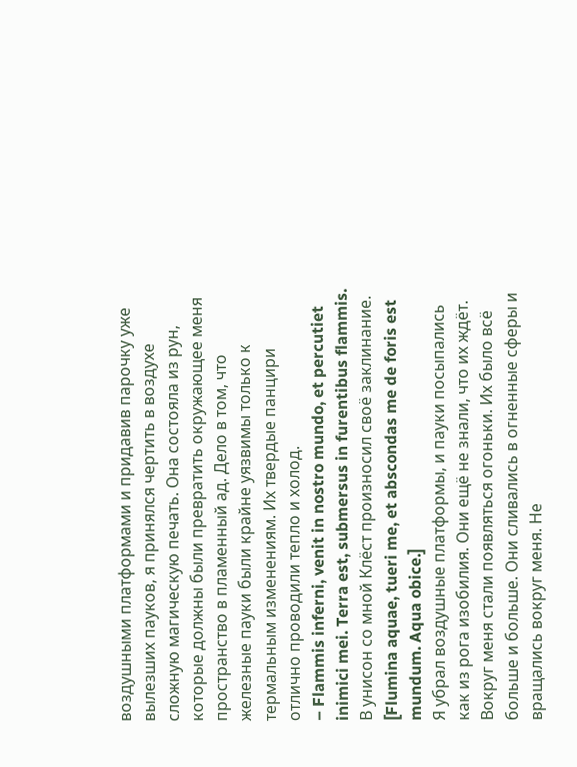воздушными платформами и придавив парочку уже вылезших пауков, я принялся чертить в воздухе сложную магическую печать. Она состояла из рун, которые должны были превратить окружающее меня пространство в пламенный ад. Дело в том, что железные пауки были крайне уязвимы только к термальным изменениям. Их твердые панцири отлично проводили тепло и холод.
– Flammis inferni, venit in nostro mundo, et percutiet inimici mei. Terra est, submersus in furentibus flammis.
В унисон со мной Клëст произносил своë заклинание.
[Flumina aquae, tueri me, et abscondas me de foris est mundum. Aqua obice.]
Я убрал воздушные платформы, и пауки посыпались как из рога изобилия. Они ещë не знали, что их ждëт. Вокруг меня стали появляться огоньки. Их было всë больше и больше. Они сливались в огненные сферы и вращались вокруг меня. Не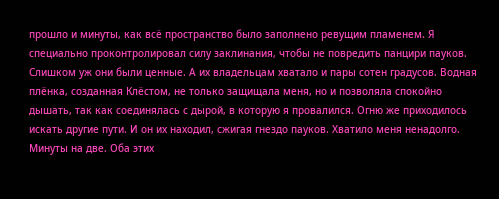прошло и минуты, как всë пространство было заполнено ревущим пламенем. Я специально проконтролировал силу заклинания, чтобы не повредить панцири пауков. Слишком уж они были ценные. А их владельцам хватало и пары сотен градусов. Водная плëнка, созданная Клëстом, не только защищала меня, но и позволяла спокойно дышать, так как соединялась с дырой, в которую я провалился. Огню же приходилось искать другие пути. И он их находил, сжигая гнездо пауков. Хватило меня ненадолго. Минуты на две. Оба этих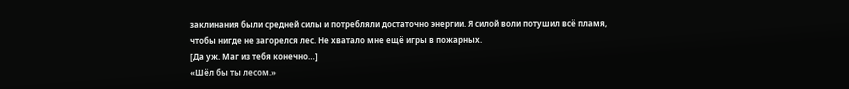заклинания были средней силы и потребляли достаточно энергии. Я силой воли потушил всë пламя, чтобы нигде не загорелся лес. Не хватало мне ещë игры в пожарных.
[Да уж. Маг из тебя конечно…]
«Шëл бы ты лесом.»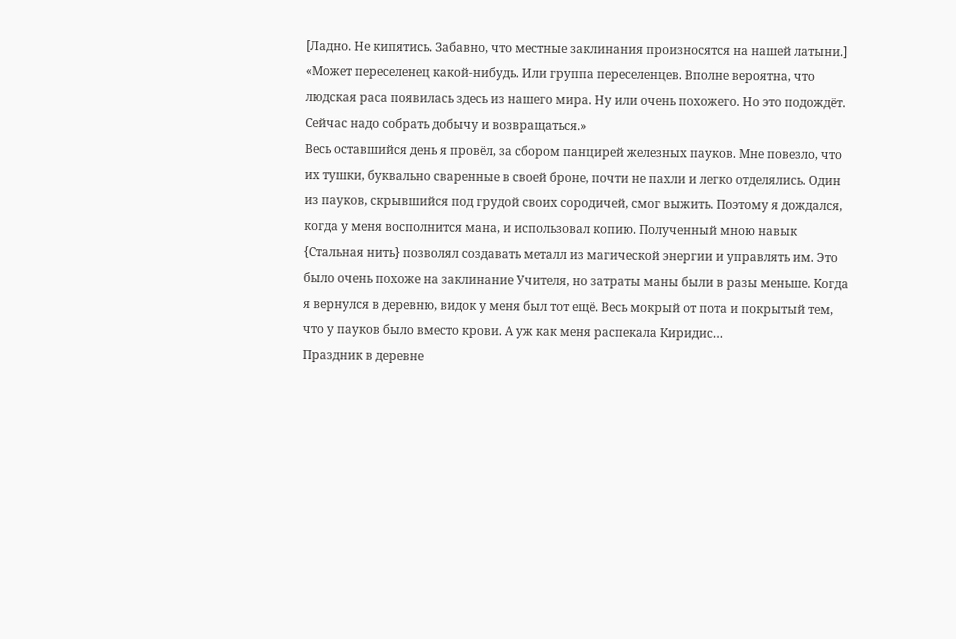[Ладно. Не кипятись. Забавно, что местные заклинания произносятся на нашей латыни.]
«Может переселенец какой-нибудь. Или группа переселенцев. Вполне вероятна, что людская раса появилась здесь из нашего мира. Ну или очень похожего. Но это подождëт. Сейчас надо собрать добычу и возвращаться.»
Весь оставшийся день я провëл, за сбором панцирей железных пауков. Мне повезло, что их тушки, буквально сваренные в своей броне, почти не пахли и легко отделялись. Один из пауков, скрывшийся под грудой своих сородичей, смог выжить. Поэтому я дождался, когда у меня восполнится мана, и использовал копию. Полученный мною навык {Стальная нить} позволял создавать металл из магической энергии и управлять им. Это было очень похоже на заклинание Учителя, но затраты маны были в разы меньше. Когда я вернулся в деревню, видок у меня был тот ещë. Весь мокрый от пота и покрытый тем, что у пауков было вместо крови. А уж как меня распекала Киридис…
Праздник в деревне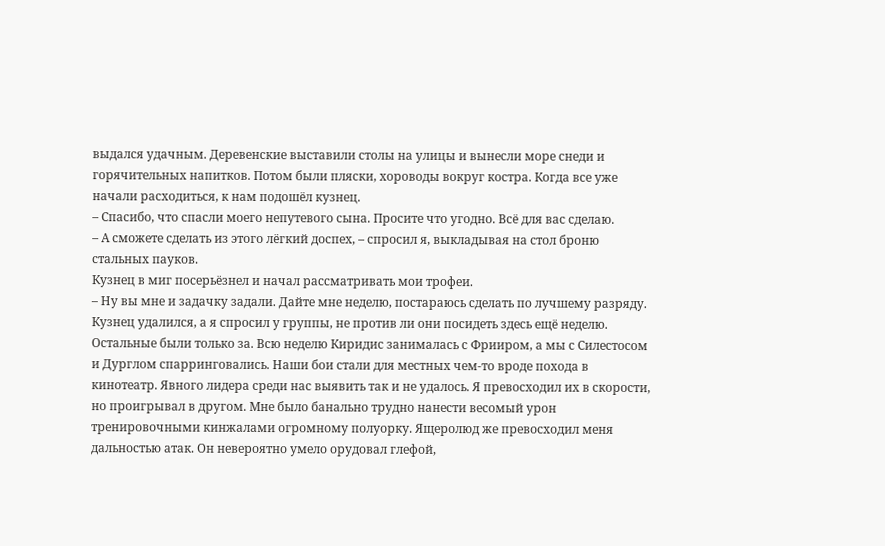выдался удачным. Деревенские выставили столы на улицы и вынесли море снеди и горячительных напитков. Потом были пляски, хороводы вокруг костра. Когда все уже начали расходиться, к нам подошëл кузнец.
– Спасибо, что спасли моего непутевого сына. Просите что угодно. Всë для вас сделаю.
– А сможете сделать из этого лëгкий доспех, – спросил я, выкладывая на стол броню стальных пауков.
Кузнец в миг посерьëзнел и начал рассматривать мои трофеи.
– Ну вы мне и задачку задали. Дайте мне неделю, постараюсь сделать по лучшему разряду.
Кузнец удалился, а я спросил у группы, не против ли они посидеть здесь ещë неделю. Остальные были только за. Всю неделю Киридис занималась с Фрииром, а мы с Силестосом и Дурглом спарринговались. Наши бои стали для местных чем-то вроде похода в кинотеатр. Явного лидера среди нас выявить так и не удалось. Я превосходил их в скорости, но проигрывал в другом. Мне было банально трудно нанести весомый урон тренировочными кинжалами огромному полуорку. Ящеролюд же превосходил меня дальностью атак. Он невероятно умело орудовал глефой,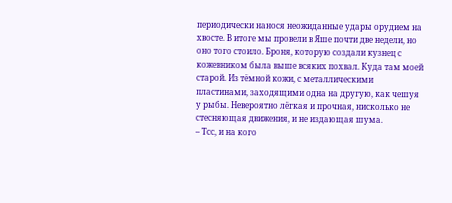периодически нанося неожиданные удары орудием на хвосте. В итоге мы провели в Яше почти две недели, но оно того стоило. Броня, которую создали кузнец с кожевником была выше всяких похвал. Куда там моей старой. Из тëмной кожи, с металлическими пластинами, заходящими одна на другую, как чешуя у рыбы. Невероятно лёгкая и прочная, нисколько не стесняющая движения, и не издающая шума.
– Тсс, и на кого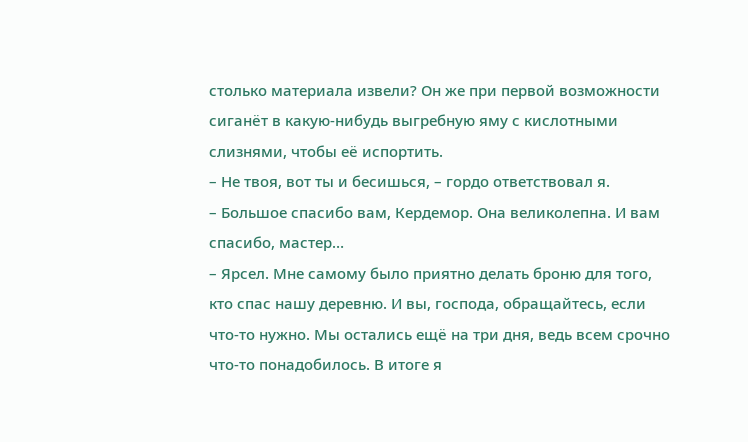столько материала извели? Он же при первой возможности сиганëт в какую-нибудь выгребную яму с кислотными слизнями, чтобы еë испортить.
– Не твоя, вот ты и бесишься, – гордо ответствовал я.
– Большое спасибо вам, Кердемор. Она великолепна. И вам спасибо, мастер…
– Ярсел. Мне самому было приятно делать броню для того, кто спас нашу деревню. И вы, господа, обращайтесь, если что-то нужно. Мы остались ещë на три дня, ведь всем срочно что-то понадобилось. В итоге я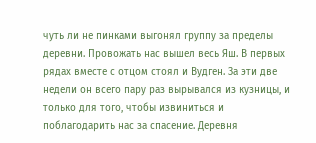чуть ли не пинками выгонял группу за пределы деревни. Провожать нас вышел весь Яш. В первых рядах вместе с отцом стоял и Вудген. За эти две недели он всего пару раз вырывался из кузницы, и только для того, чтобы извиниться и поблагодарить нас за спасение. Деревня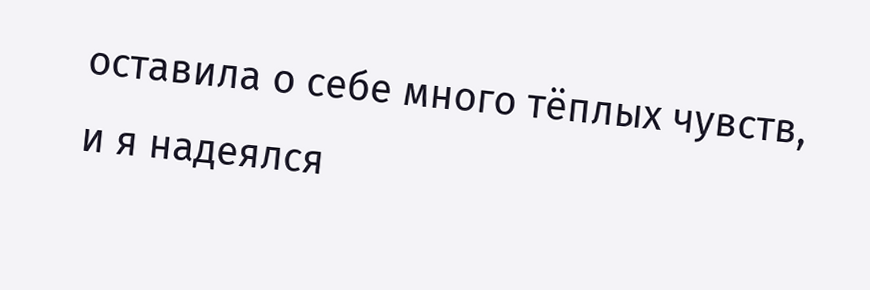оставила о себе много тëплых чувств, и я надеялся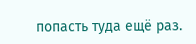попасть туда ещë раз.